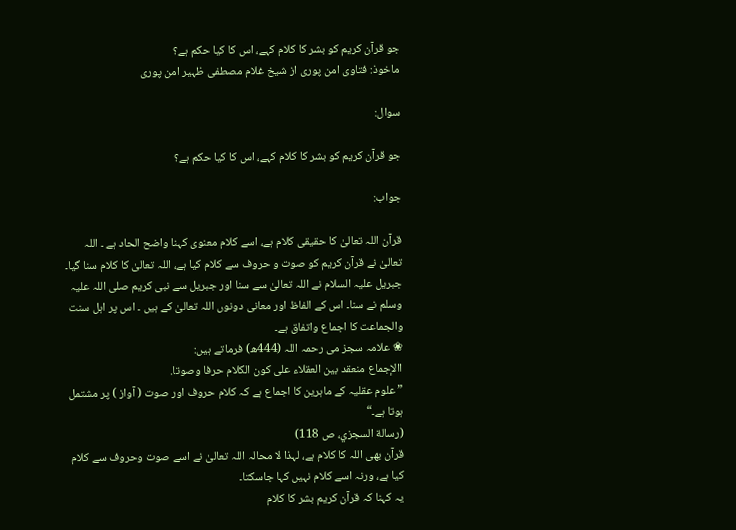جو قرآن کریم کو بشر کا کلام کہے، اس کا کیا حکم ہے؟
ماخوذ: فتاوی امن پوری از شیخ غلام مصطفی ظہیر امن پوری

سوال:

جو قرآن کریم کو بشر کا کلام کہے، اس کا کیا حکم ہے؟

جواب:

قرآن اللہ تعالیٰ کا حقیقی کلام ہے، اسے کلام معنوی کہنا واضح الحاد ہے ۔ اللہ تعالیٰ نے قرآن کریم کو صوت و حروف سے کلام کیا ہے، اللہ تعالیٰ کا کلام سنا گیا۔ جبریل علیہ السلام نے اللہ تعالیٰ سے سنا اور جبریل سے نبی کریم صلی اللہ علیہ وسلم نے سنا۔ اس کے الفاظ اور معانی دونوں اللہ تعالیٰ کے ہیں ۔ اس پر اہل سنت والجماعت کا اجماع واتفاق ہے۔
❀ علامہ سجز می رحمہ اللہ (444ھ) فرماتے ہیں:
االإجماع منعقد بين العقلاء على كون الكلام حرفا وصوتا.
” علوم عقلیہ کے ماہرین کا اجماع ہے کہ کلام حروف اور صوت ( آواز ) پر مشتمل ہوتا ہے۔“
(رسالة السجزي، ص 118)
قرآن بھی اللہ کا کلام ہے، لہذا لا محالہ اللہ تعالیٰ نے اسے صوت وحروف سے کلام کیا ہے، ورنہ اسے کلام نہیں کہا جاسکتا۔
یہ کہنا کہ قرآن کریم بشر کا کلام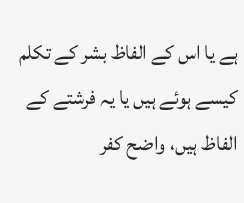ہے یا اس کے الفاظ بشر کے تکلم کیسے ہوئے ہیں یا یہ فرشتے کے الفاظ ہیں، واضح کفر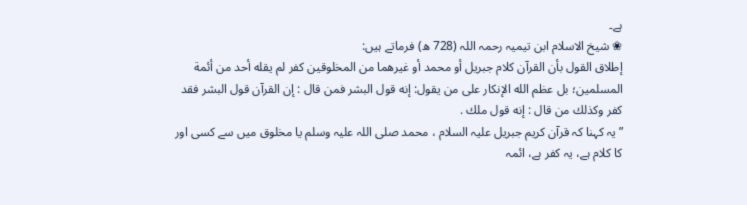ہے۔
❀ شیخ الاسلام ابن تیمیہ رحمہ اللہ (728 ھ) فرماتے ہیں:
إطلاق القول بأن القرآن كلام جبريل أو محمد أو غيرهما من المخلوقين كفر لم يقله أحد من أئمة المسلمين؛ بل عظم الله الإنكار على من يقول: إنه قول البشر فمن قال : إن القرآن قول البشر فقد كفر وكذلك من قال : إنه قول ملك .
”یہ کہنا کہ قرآن کریم جبریل علیہ السلام ، محمد صلی اللہ علیہ وسلم یا مخلوق میں سے کسی اور کا کلام ہے، یہ کفر ہے، ائمہ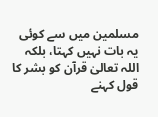مسلمین میں سے کوئی یہ بات نہیں کہتا، بلکہ اللہ تعالیٰ قرآن کو بشر کا قول کہنے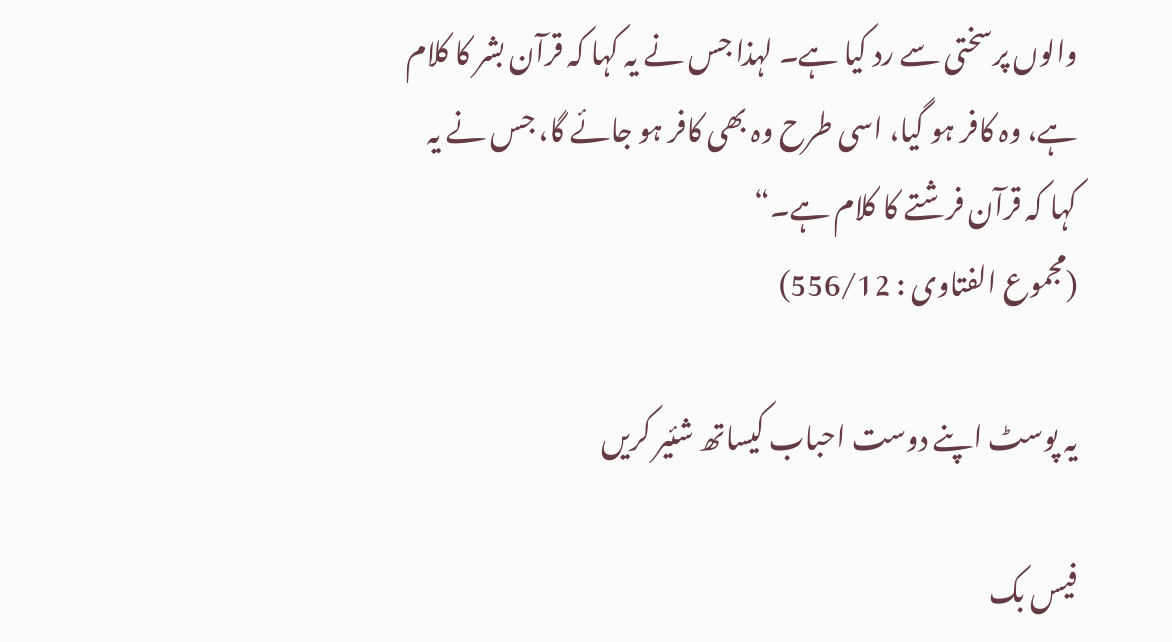والوں پرسختی سے رد کیا ہے۔ لہذا جس نے یہ کہا کہ قرآن بشر کا کلام ہے، وہ کافر ہو گیا، اسی طرح وہ بھی کافر ہو جائے گا، جس نے یہ کہا کہ قرآن فرشتے کا کلام ہے۔“
(مجموع الفتاوى : 556/12)

یہ پوسٹ اپنے دوست احباب کیساتھ شئیر کریں

فیس بک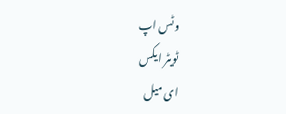وٹس اپ
ٹویٹر ایکس
ای میل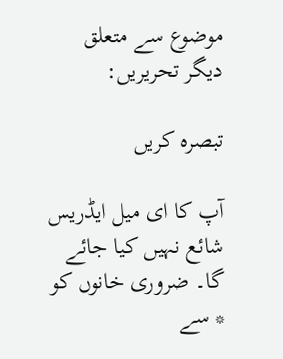موضوع سے متعلق دیگر تحریریں:

تبصرہ کریں

آپ کا ای میل ایڈریس شائع نہیں کیا جائے گا۔ ضروری خانوں کو * سے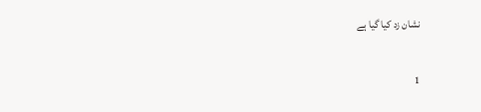نشان زد کیا گیا ہے

1